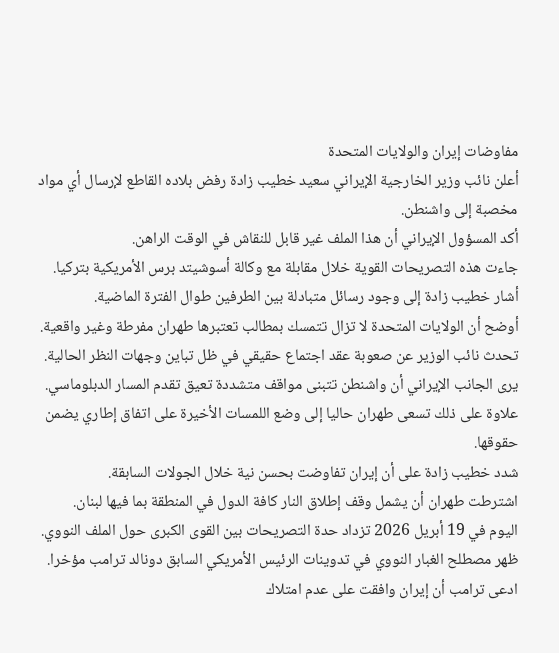مفاوضات إيران والولايات المتحدة
أعلن نائب وزير الخارجية الإيراني سعيد خطيب زادة رفض بلاده القاطع لإرسال أي مواد مخصبة إلى واشنطن.
أكد المسؤول الإيراني أن هذا الملف غير قابل للنقاش في الوقت الراهن.
جاءت هذه التصريحات القوية خلال مقابلة مع وكالة أسوشيتد برس الأمريكية بتركيا.
أشار خطيب زادة إلى وجود رسائل متبادلة بين الطرفين طوال الفترة الماضية.
أوضح أن الولايات المتحدة لا تزال تتمسك بمطالب تعتبرها طهران مفرطة وغير واقعية.
تحدث نائب الوزير عن صعوبة عقد اجتماع حقيقي في ظل تباين وجهات النظر الحالية.
يرى الجانب الإيراني أن واشنطن تتبنى مواقف متشددة تعيق تقدم المسار الدبلوماسي.
علاوة على ذلك تسعى طهران حاليا إلى وضع اللمسات الأخيرة على اتفاق إطاري يضمن حقوقها.
شدد خطيب زادة على أن إيران تفاوضت بحسن نية خلال الجولات السابقة.
اشترطت طهران أن يشمل وقف إطلاق النار كافة الدول في المنطقة بما فيها لبنان.
اليوم في 19 أبريل 2026 تزداد حدة التصريحات بين القوى الكبرى حول الملف النووي.
ظهر مصطلح الغبار النووي في تدوينات الرئيس الأمريكي السابق دونالد ترامب مؤخرا.
ادعى ترامب أن إيران وافقت على عدم امتلاك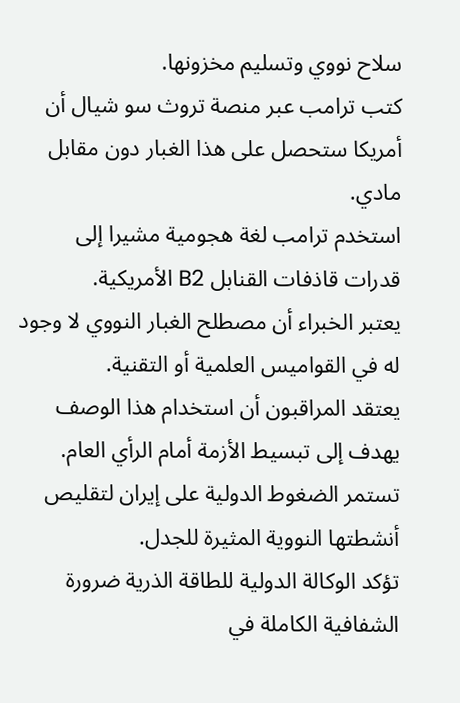سلاح نووي وتسليم مخزونها.
كتب ترامب عبر منصة تروث سو شيال أن أمريكا ستحصل على هذا الغبار دون مقابل مادي.
استخدم ترامب لغة هجومية مشيرا إلى قدرات قاذفات القنابل B2 الأمريكية.
يعتبر الخبراء أن مصطلح الغبار النووي لا وجود له في القواميس العلمية أو التقنية.
يعتقد المراقبون أن استخدام هذا الوصف يهدف إلى تبسيط الأزمة أمام الرأي العام.
تستمر الضغوط الدولية على إيران لتقليص أنشطتها النووية المثيرة للجدل.
تؤكد الوكالة الدولية للطاقة الذرية ضرورة الشفافية الكاملة في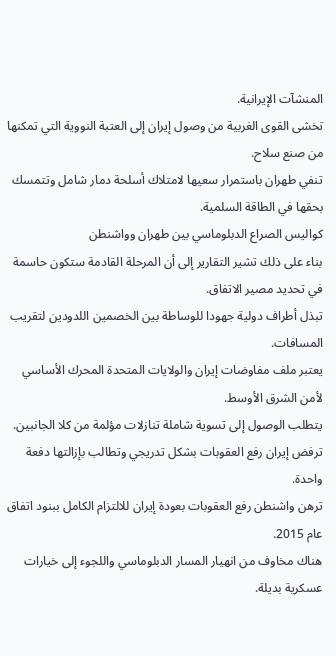المنشآت الإيرانية.
تخشى القوى الغربية من وصول إيران إلى العتبة النووية التي تمكنها من صنع سلاح.
تنفي طهران باستمرار سعيها لامتلاك أسلحة دمار شامل وتتمسك بحقها في الطاقة السلمية.
كواليس الصراع الدبلوماسي بين طهران وواشنطن
بناء على ذلك تشير التقارير إلى أن المرحلة القادمة ستكون حاسمة في تحديد مصير الاتفاق.
تبذل أطراف دولية جهودا للوساطة بين الخصمين اللدودين لتقريب المسافات.
يعتبر ملف مفاوضات إيران والولايات المتحدة المحرك الأساسي لأمن الشرق الأوسط.
يتطلب الوصول إلى تسوية شاملة تنازلات مؤلمة من كلا الجانبين.
ترفض إيران رفع العقوبات بشكل تدريجي وتطالب بإزالتها دفعة واحدة.
ترهن واشنطن رفع العقوبات بعودة إيران للالتزام الكامل ببنود اتفاق عام 2015.
هناك مخاوف من انهيار المسار الدبلوماسي واللجوء إلى خيارات عسكرية بديلة.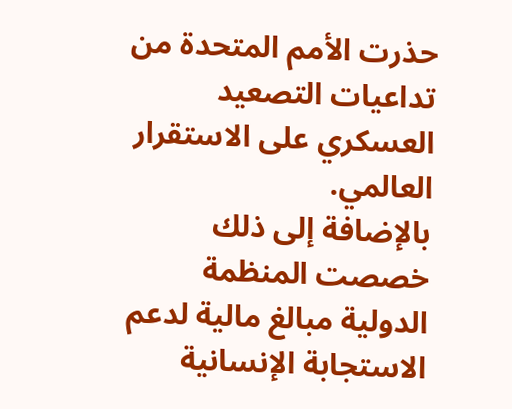حذرت الأمم المتحدة من تداعيات التصعيد العسكري على الاستقرار العالمي.
بالإضافة إلى ذلك خصصت المنظمة الدولية مبالغ مالية لدعم الاستجابة الإنسانية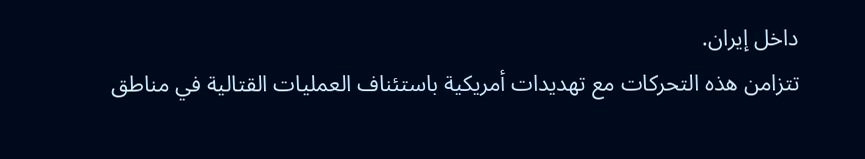داخل إيران.
تتزامن هذه التحركات مع تهديدات أمريكية باستئناف العمليات القتالية في مناطق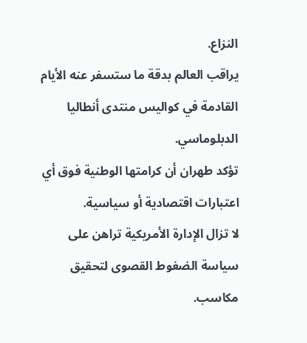النزاع.
يراقب العالم بدقة ما ستسفر عنه الأيام القادمة في كواليس منتدى أنطاليا الدبلوماسي.
تؤكد طهران أن كرامتها الوطنية فوق أي اعتبارات اقتصادية أو سياسية.
لا تزال الإدارة الأمريكية تراهن على سياسة الضغوط القصوى لتحقيق مكاسب.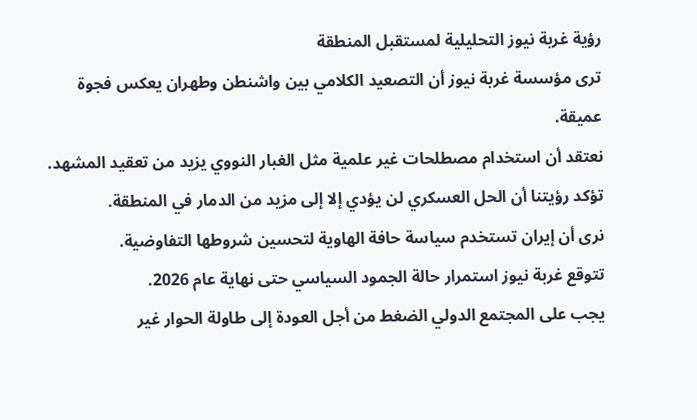رؤية غربة نيوز التحليلية لمستقبل المنطقة
ترى مؤسسة غربة نيوز أن التصعيد الكلامي بين واشنطن وطهران يعكس فجوة عميقة.
نعتقد أن استخدام مصطلحات غير علمية مثل الغبار النووي يزيد من تعقيد المشهد.
تؤكد رؤيتنا أن الحل العسكري لن يؤدي إلا إلى مزيد من الدمار في المنطقة.
نرى أن إيران تستخدم سياسة حافة الهاوية لتحسين شروطها التفاوضية.
تتوقع غربة نيوز استمرار حالة الجمود السياسي حتى نهاية عام 2026.
يجب على المجتمع الدولي الضغط من أجل العودة إلى طاولة الحوار غير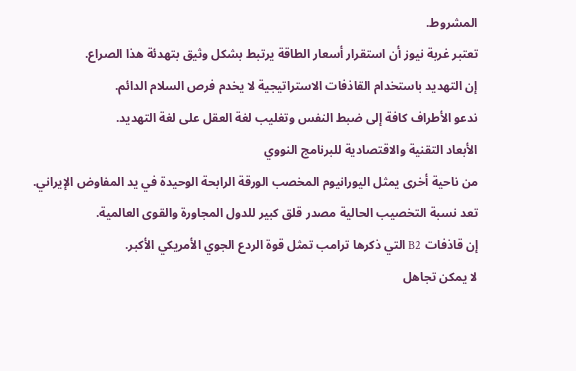المشروط.
تعتبر غربة نيوز أن استقرار أسعار الطاقة يرتبط بشكل وثيق بتهدئة هذا الصراع.
إن التهديد باستخدام القاذفات الاستراتيجية لا يخدم فرص السلام الدائم.
ندعو الأطراف كافة إلى ضبط النفس وتغليب لغة العقل على لغة التهديد.
الأبعاد التقنية والاقتصادية للبرنامج النووي
من ناحية أخرى يمثل اليورانيوم المخصب الورقة الرابحة الوحيدة في يد المفاوض الإيراني.
تعد نسبة التخصيب الحالية مصدر قلق كبير للدول المجاورة والقوى العالمية.
إن قاذفات B2 التي ذكرها ترامب تمثل قوة الردع الجوي الأمريكي الأكبر.
لا يمكن تجاهل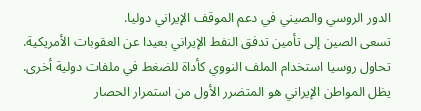الدور الروسي والصيني في دعم الموقف الإيراني دوليا.
تسعى الصين إلى تأمين تدفق النفط الإيراني بعيدا عن العقوبات الأمريكية.
تحاول روسيا استخدام الملف النووي كأداة للضغط في ملفات دولية أخرى.
يظل المواطن الإيراني هو المتضرر الأول من استمرار الحصار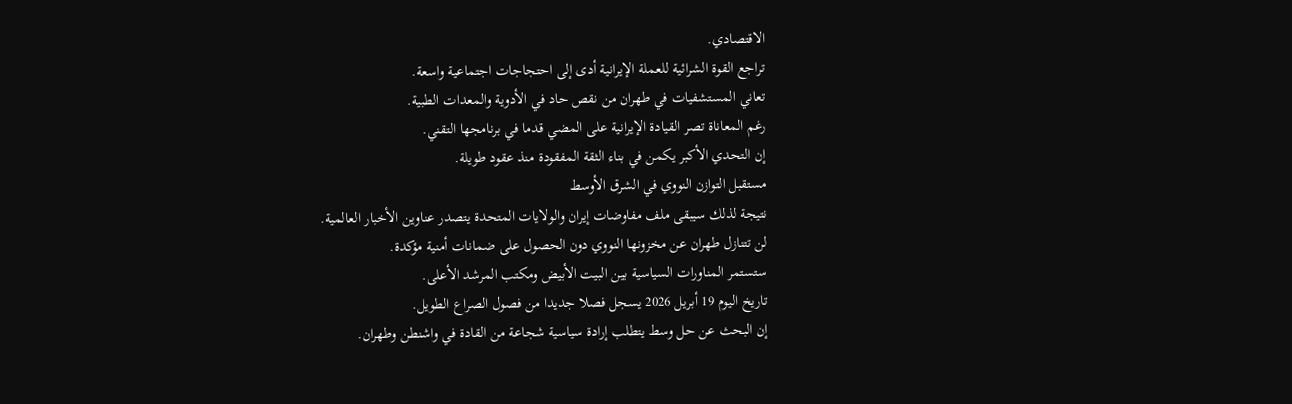الاقتصادي.
تراجع القوة الشرائية للعملة الإيرانية أدى إلى احتجاجات اجتماعية واسعة.
تعاني المستشفيات في طهران من نقص حاد في الأدوية والمعدات الطبية.
رغم المعاناة تصر القيادة الإيرانية على المضي قدما في برنامجها التقني.
إن التحدي الأكبر يكمن في بناء الثقة المفقودة منذ عقود طويلة.
مستقبل التوازن النووي في الشرق الأوسط
نتيجة لذلك سيبقى ملف مفاوضات إيران والولايات المتحدة يتصدر عناوين الأخبار العالمية.
لن تتنازل طهران عن مخزونها النووي دون الحصول على ضمانات أمنية مؤكدة.
ستستمر المناورات السياسية بين البيت الأبيض ومكتب المرشد الأعلى.
تاريخ اليوم 19 أبريل 2026 يسجل فصلا جديدا من فصول الصراع الطويل.
إن البحث عن حل وسط يتطلب إرادة سياسية شجاعة من القادة في واشنطن وطهران.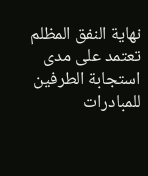نهاية النفق المظلم تعتمد على مدى استجابة الطرفين للمبادرات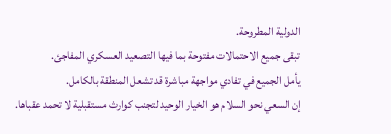الدولية المطروحة.
تبقى جميع الاحتمالات مفتوحة بما فيها التصعيد العسكري المفاجئ.
يأمل الجميع في تفادي مواجهة مباشرة قد تشعل المنطقة بالكامل.
إن السعي نحو السلام هو الخيار الوحيد لتجنب كوارث مستقبلية لا تحمد عقباها.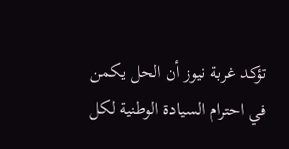تؤكد غربة نيوز أن الحل يكمن في احترام السيادة الوطنية لكل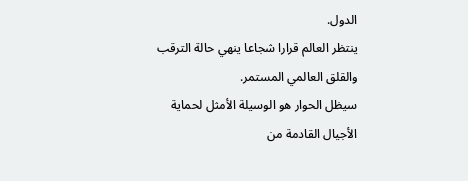الدول.
ينتظر العالم قرارا شجاعا ينهي حالة الترقب والقلق العالمي المستمر.
سيظل الحوار هو الوسيلة الأمثل لحماية الأجيال القادمة من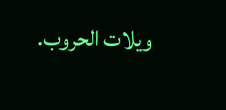ويلات الحروب.